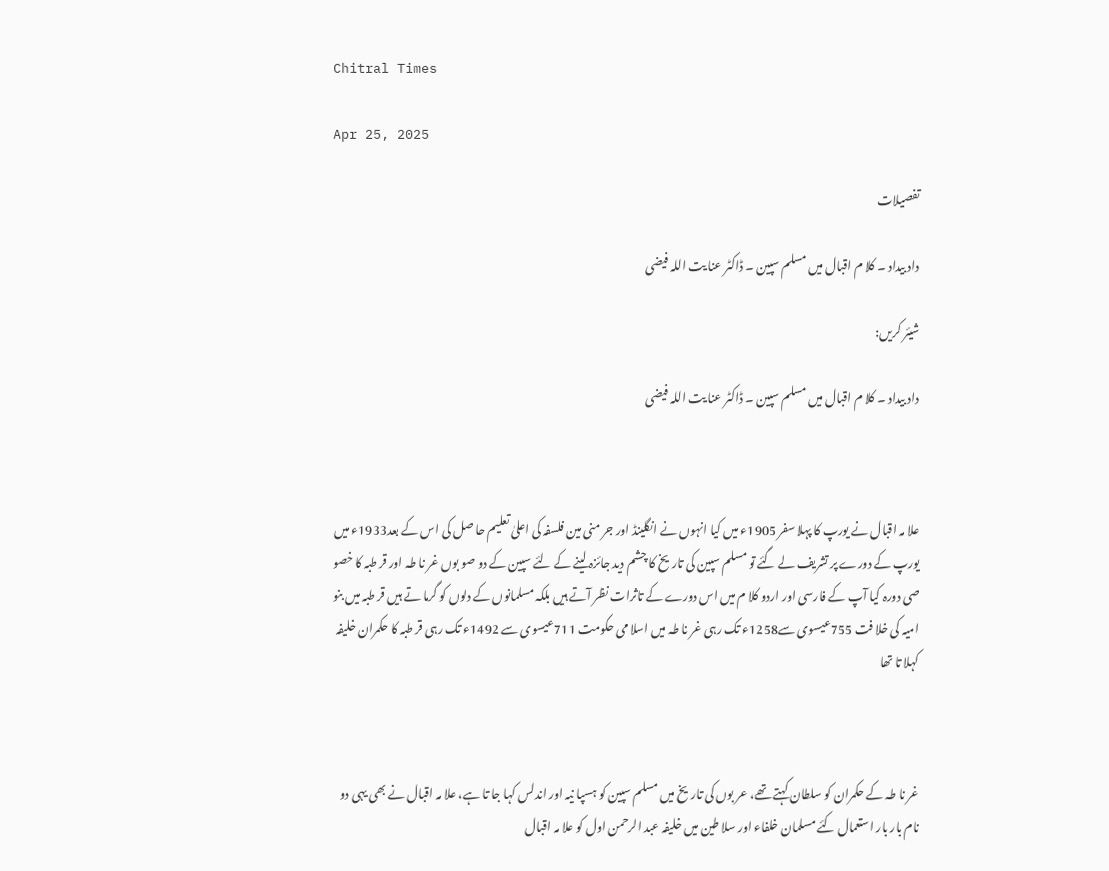Chitral Times

Apr 25, 2025

تفصيلات

داد بیداد ۔ کلا م اقبال میں مسلم سپین ۔ ڈاکٹر عنا یت اللہ فیضی

شیئر کریں:

داد بیداد ۔ کلا م اقبال میں مسلم سپین ۔ ڈاکٹر عنا یت اللہ فیضی



علا مہ اقبال نے یورپ کا پہلا سفر 1905ء میں کیا انہوں نے انگلینڈ اور جر منی مین فلسفہ کی اعلیٰ تعلیم حا صل کی اس کے بعد1933ء میں یورپ کے دورے پر تشریف لے گئے تو مسلم سپین کی تاریخ کا چشم دید جائزہ لینے کے لئے سپین کے دو صو بوں غر نا طہ اور قر طبہ کا خصو صی دورہ کیا آپ کے فارسی اور اردو کلا م میں اس دورے کے تاثرات نظر آتے ہیں بلکہ مسلمانوں کے دلوں کو گرما تے ہیں قر طبہ میں بنو امیہ کی خلا فت 755عیسوی سے1258ء تک رہی غر نا طہ میں اسلا می حکومت 711عیسوی سے 1492ء تک رہی قر طبہ کا حکمران خلیفہ کہلا تا تھا



غر نا طہ کے حکمران کو سلطان کہتے تھے، عر بوں کی تاریخ میں مسلم سپین کو ہسپا نیہ اور اندلس کہا جا تا ہے، علا مہ اقبال نے بھی یہی دو نام بار بار استعمال کئے مسلمان خلفاء اور سلا طین میں خلیفہ عبد الرحمن اول کو علا مہ اقبال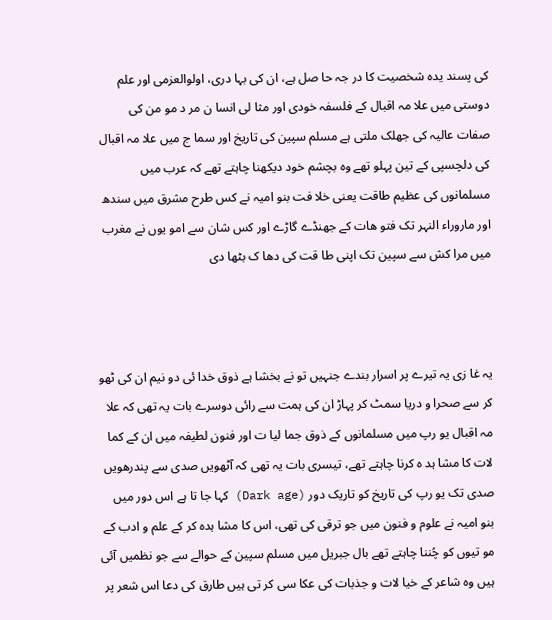کی پسند یدہ شخصیت کا در جہ حا صل ہے، ان کی بہا دری، اولوالعزمی اور علم دوستی میں علا مہ اقبال کے فلسفہ خودی اور مثا لی انسا ن مر د مو من کی صفات عالیہ کی جھلک ملتی ہے مسلم سپین کی تاریخ اور سما ج میں علا مہ اقبال کی دلچسپی کے تین پہلو تھے وہ بچشم خود دیکھنا چاہتے تھے کہ عرب میں مسلمانوں کی عظیم طاقت یعنی خلا فت بنو امیہ نے کس طرح مشرق میں سندھ اور ماروراء النہر تک فتو ھات کے جھنڈے گاڑے اور کس شان سے امو یوں نے مغرب میں مرا کش سے سپین تک اپنی طا قت کی دھا ک بٹھا دی



یہ غا زی یہ تیرے پر اسرار بندے جنہیں تو نے بخشا ہے ذوق خدا ئی دو نیم ان کی ٹھو کر سے صحرا و دریا سمٹ کر پہاڑ ان کی ہمت سے رائی دوسرے بات یہ تھی کہ علا مہ اقبال یو رپ میں مسلمانوں کے ذوق جما لیا ت اور فنون لطیفہ میں ان کے کما لات کا مشا ہد ہ کرنا چاہتے تھے، تیسری بات یہ تھی کہ آٹھویں صدی سے پندرھویں صدی تک یو رپ کی تاریخ کو تاریک دور (Dark age) کہا جا تا ہے اس دور میں بنو امیہ نے علوم و فنون میں جو ترقی کی تھی، اس کا مشا ہدہ کر کے علم و ادب کے مو تیوں کو چُننا چاہتے تھے بال جبریل میں مسلم سپین کے حوالے سے جو نظمیں آئی ہیں وہ شاعر کے خیا لات و جذبات کی عکا سی کر تی ہیں طارق کی دعا اس شعر پر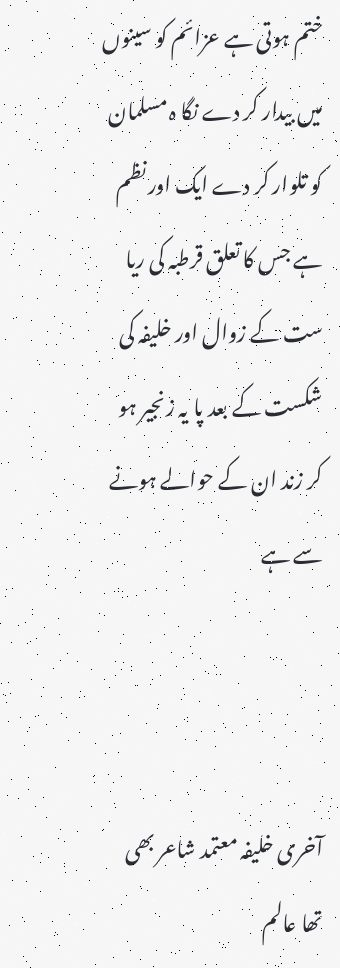ختم ہوتی ہے عزائم کو سینوں میں بیدار کر دے نگا ہ مسلمان کو تلوار کر دے ایک اور نظم ہے جس کا تعلق قرطبہ کی ریا ست کے زوال اور خلیفہ کی شکست کے بعد پا یہ زنجیر ہو کر زند ان کے حوالے ہونے سے ہے



آخری خلیفہ معتمد شاعر بھی تھا عالم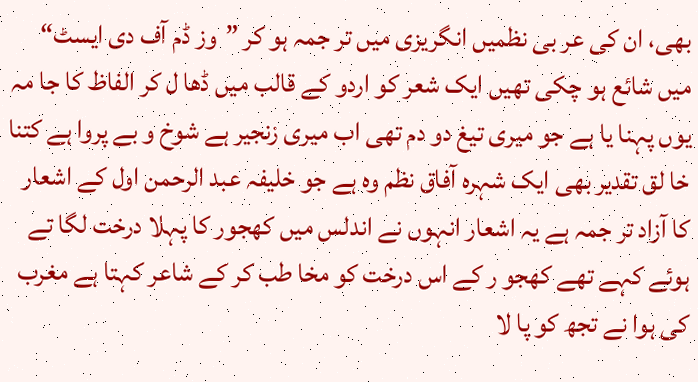بھی، ان کی عر بی نظمیں انگریزی میں تر جمہ ہو کر ”وز ڈم آف دی ایسٹ“ میں شائع ہو چکی تھیں ایک شعر کو اردو کے قالب میں ڈھا ل کر الفاظ کا جا مہ یوں پہنا یا ہے جو میری تیغ دو دم تھی اب میری زنجیر ہے شوخ و بے پروا ہے کتنا خا لق تقدیر بھی ایک شہرہ آفاق نظم وہ ہے جو خلیفہ عبد الرحمن اول کے اشعار کا آزاد تر جمہ ہے یہ اشعار انہوں نے اندلس میں کھجور کا پہلا درخت لگا تے ہوئے کہے تھے کھجو ر کے اس درخت کو مخا طب کر کے شاعر کہتا ہے مغرب کی ہوا نے تجھ کو پا لا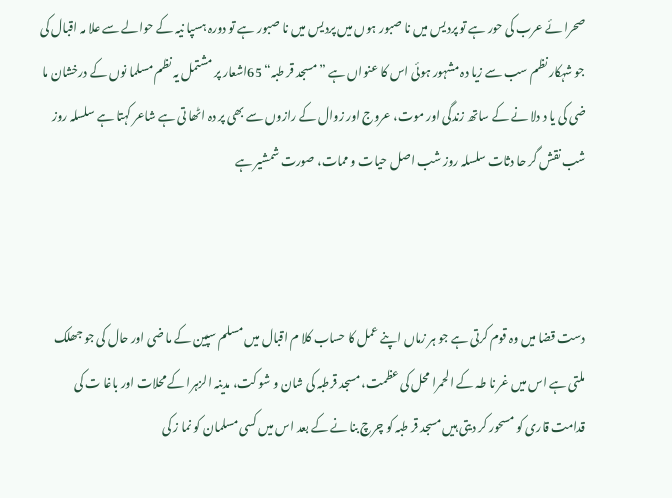صحرا ئے عرب کی حور ہے تو پردیس میں نا صبور ہوں میں پردیس میں نا صبور ہے تو دورہ ہسپا نیہ کے حوالے سے علا مہ اقبال کی جو شہکار نظم سب سے زیا دہ مشہور ہوئی اس کا عنواں ہے ”مسجد قر طبہ“ 65اشعار پر مشتمل یہ نظم مسلما نوں کے درخشان ما ضی کی یا د دلا نے کے ساتھ زندگی اور موت، عروج اور زوال کے رازوں سے بھی پر دہ اٹھا تی ہے شاعر کہتا ہے سلسلہ روز شب نقش گر حا دثات سلسلہ روز شب اصل حیات و ممات، صورت شمشیر ہے



دست قضا میں وہ قوم کرتی ہے جو ہر زماں اپنے عمل کا حساب کلا م اقبال میں مسلم سپین کے ما ضی اور حال کی جو جھلک ملتی ہے اس میں غر نا طہ کے الحمرا محل کی عظمت، مسجد قرطبہ کی شان و شو کت، مدینہ الزہرا کے محلات اور باغا ت کی قدامت قاری کو مسحور کر دیتی ہیں مسجد قر طبہ کو چرچ بنا نے کے بعد اس میں کسی مسلمان کو نما ز کی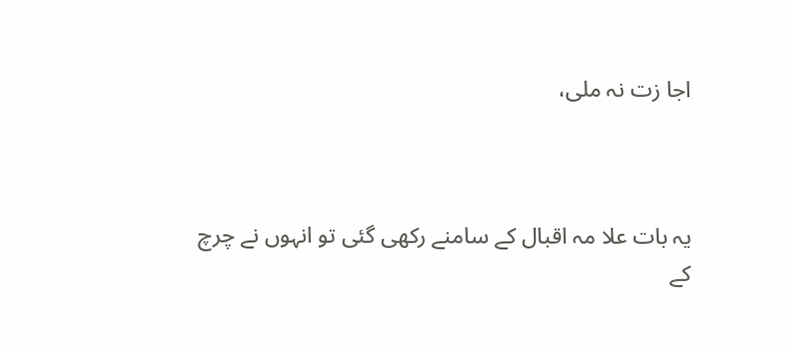اجا زت نہ ملی،



یہ بات علا مہ اقبال کے سامنے رکھی گئی تو انہوں نے چرچ کے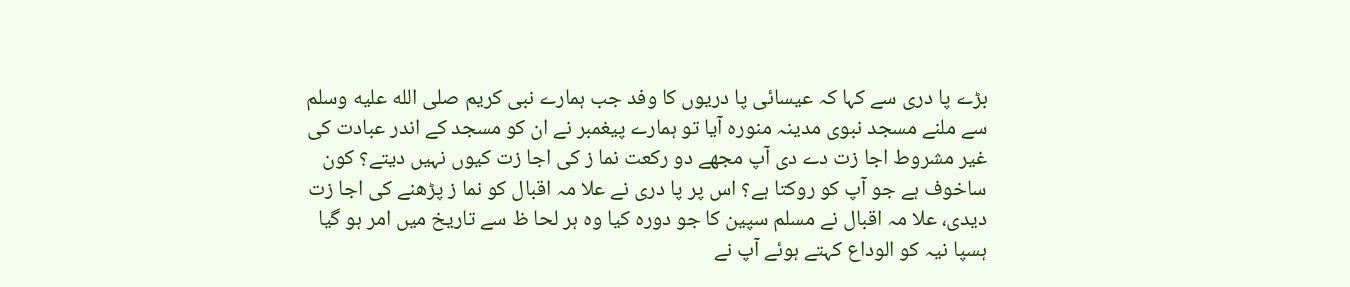بڑے پا دری سے کہا کہ عیسائی پا دریوں کا وفد جب ہمارے نبی کریم صلى الله عليه وسلم سے ملنے مسجد نبوی مدینہ منورہ آیا تو ہمارے پیغمبر نے ان کو مسجد کے اندر عبادت کی غیر مشروط اجا زت دے دی آپ مجھے دو رکعت نما ز کی اجا زت کیوں نہیں دیتے؟ کون ساخوف ہے جو آپ کو روکتا ہے؟ اس پر پا دری نے علا مہ اقبال کو نما ز پڑھنے کی اجا زت دیدی، علا مہ اقبال نے مسلم سپین کا جو دورہ کیا وہ ہر لحا ظ سے تاریخ میں امر ہو گیا ہسپا نیہ کو الوداع کہتے ہوئے آپ نے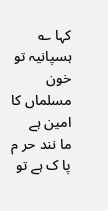کہا ؎
ہسپانیہ تو خون مسلماں کا امین ہے
ما نند حر م پا ک ہے تو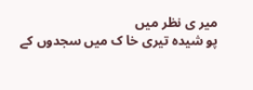میر ی نظر میں
پو شیدہ تیری خا ک میں سجدوں کے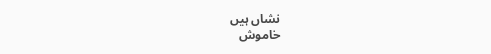نشاں ہیں
خاموش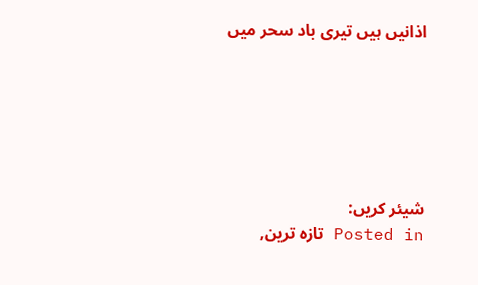اذانیں ہیں تیری باد سحر میں






شیئر کریں:
Posted in تازہ ترین,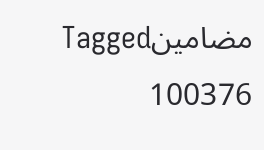مضامینTagged
100376